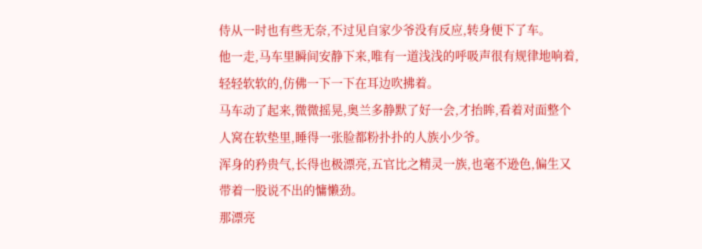侍从一时也有些无奈,不过见自家少爷没有反应,转身便下了车。
他一走,马车里瞬间安静下来,唯有一道浅浅的呼吸声很有规律地响着,轻轻软软的,仿佛一下一下在耳边吹拂着。
马车动了起来,微微摇晃,奥兰多静默了好一会,才抬眸,看着对面整个人窝在软垫里,睡得一张脸都粉扑扑的人族小少爷。
浑身的矜贵气,长得也极漂亮,五官比之精灵一族,也毫不逊色,偏生又带着一股说不出的慵懒劲。
那漂亮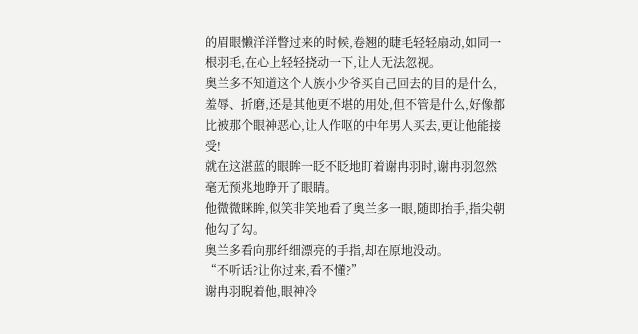的眉眼懒洋洋瞥过来的时候,卷翘的睫毛轻轻扇动,如同一根羽毛,在心上轻轻挠动一下,让人无法忽视。
奥兰多不知道这个人族小少爷买自己回去的目的是什么,羞辱、折磨,还是其他更不堪的用处,但不管是什么,好像都比被那个眼神恶心,让人作呕的中年男人买去,更让他能接受!
就在这湛蓝的眼眸一眨不眨地盯着谢冉羽时,谢冉羽忽然毫无预兆地睁开了眼睛。
他微微眯眸,似笑非笑地看了奥兰多一眼,随即抬手,指尖朝他勾了勾。
奥兰多看向那纤细漂亮的手指,却在原地没动。
“不听话?让你过来,看不懂?”
谢冉羽睨着他,眼神冷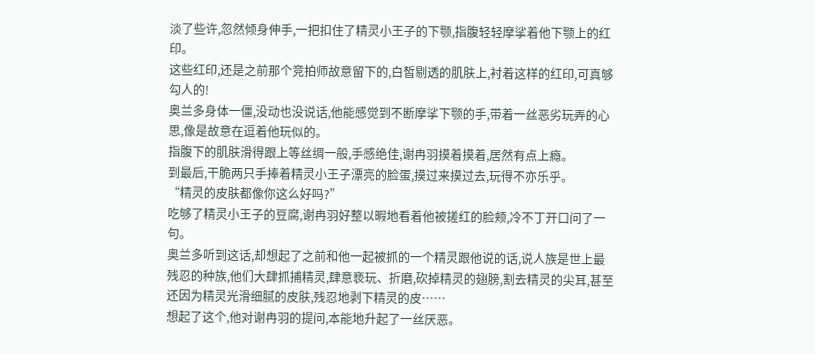淡了些许,忽然倾身伸手,一把扣住了精灵小王子的下颚,指腹轻轻摩挲着他下颚上的红印。
这些红印,还是之前那个竞拍师故意留下的,白皙剔透的肌肤上,衬着这样的红印,可真够勾人的!
奥兰多身体一僵,没动也没说话,他能感觉到不断摩挲下颚的手,带着一丝恶劣玩弄的心思,像是故意在逗着他玩似的。
指腹下的肌肤滑得跟上等丝绸一般,手感绝佳,谢冉羽摸着摸着,居然有点上瘾。
到最后,干脆两只手捧着精灵小王子漂亮的脸蛋,摸过来摸过去,玩得不亦乐乎。
“精灵的皮肤都像你这么好吗?”
吃够了精灵小王子的豆腐,谢冉羽好整以暇地看着他被搓红的脸颊,冷不丁开口问了一句。
奥兰多听到这话,却想起了之前和他一起被抓的一个精灵跟他说的话,说人族是世上最残忍的种族,他们大肆抓捕精灵,肆意亵玩、折磨,砍掉精灵的翅膀,割去精灵的尖耳,甚至还因为精灵光滑细腻的皮肤,残忍地剥下精灵的皮……
想起了这个,他对谢冉羽的提问,本能地升起了一丝厌恶。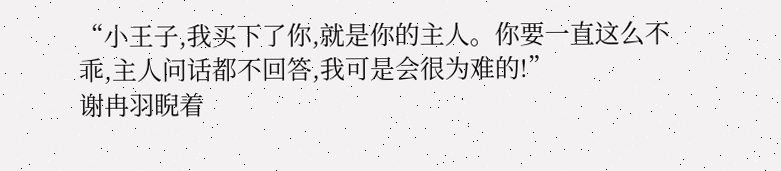“小王子,我买下了你,就是你的主人。你要一直这么不乖,主人问话都不回答,我可是会很为难的!”
谢冉羽睨着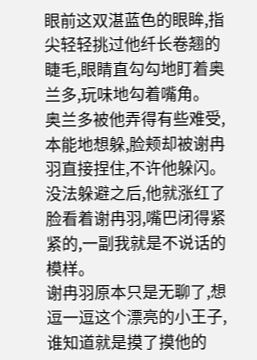眼前这双湛蓝色的眼眸,指尖轻轻挑过他纤长卷翘的睫毛,眼睛直勾勾地盯着奥兰多,玩味地勾着嘴角。
奥兰多被他弄得有些难受,本能地想躲,脸颊却被谢冉羽直接捏住,不许他躲闪。
没法躲避之后,他就涨红了脸看着谢冉羽,嘴巴闭得紧紧的,一副我就是不说话的模样。
谢冉羽原本只是无聊了,想逗一逗这个漂亮的小王子,谁知道就是摸了摸他的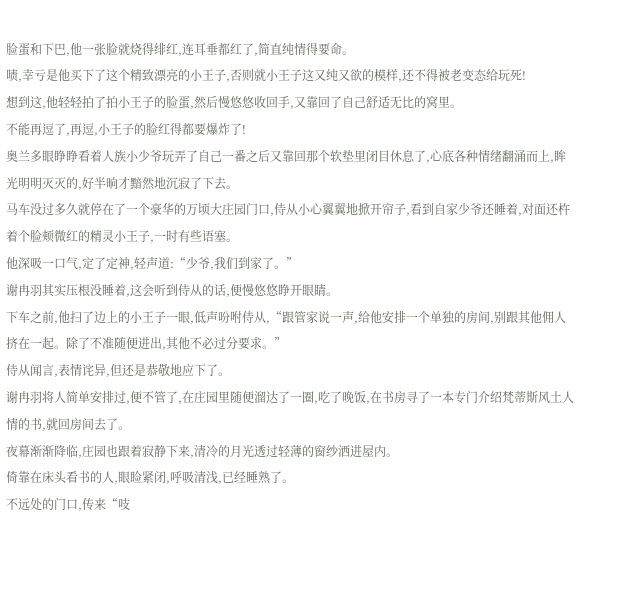脸蛋和下巴,他一张脸就烧得绯红,连耳垂都红了,简直纯情得要命。
啧,幸亏是他买下了这个精致漂亮的小王子,否则就小王子这又纯又欲的模样,还不得被老变态给玩死!
想到这,他轻轻拍了拍小王子的脸蛋,然后慢悠悠收回手,又靠回了自己舒适无比的窝里。
不能再逗了,再逗,小王子的脸红得都要爆炸了!
奥兰多眼睁睁看着人族小少爷玩弄了自己一番之后又靠回那个软垫里闭目休息了,心底各种情绪翻涌而上,眸光明明灭灭的,好半晌才黯然地沉寂了下去。
马车没过多久就停在了一个豪华的万顷大庄园门口,侍从小心翼翼地掀开帘子,看到自家少爷还睡着,对面还杵着个脸颊微红的精灵小王子,一时有些语塞。
他深吸一口气,定了定神,轻声道:“少爷,我们到家了。”
谢冉羽其实压根没睡着,这会听到侍从的话,便慢悠悠睁开眼睛。
下车之前,他扫了边上的小王子一眼,低声吩咐侍从,“跟管家说一声,给他安排一个单独的房间,别跟其他佣人挤在一起。除了不准随便进出,其他不必过分要求。”
侍从闻言,表情诧异,但还是恭敬地应下了。
谢冉羽将人简单安排过,便不管了,在庄园里随便溜达了一圈,吃了晚饭,在书房寻了一本专门介绍梵蒂斯风土人情的书,就回房间去了。
夜幕渐渐降临,庄园也跟着寂静下来,清冷的月光透过轻薄的窗纱洒进屋内。
倚靠在床头看书的人,眼睑紧闭,呼吸清浅,已经睡熟了。
不远处的门口,传来“吱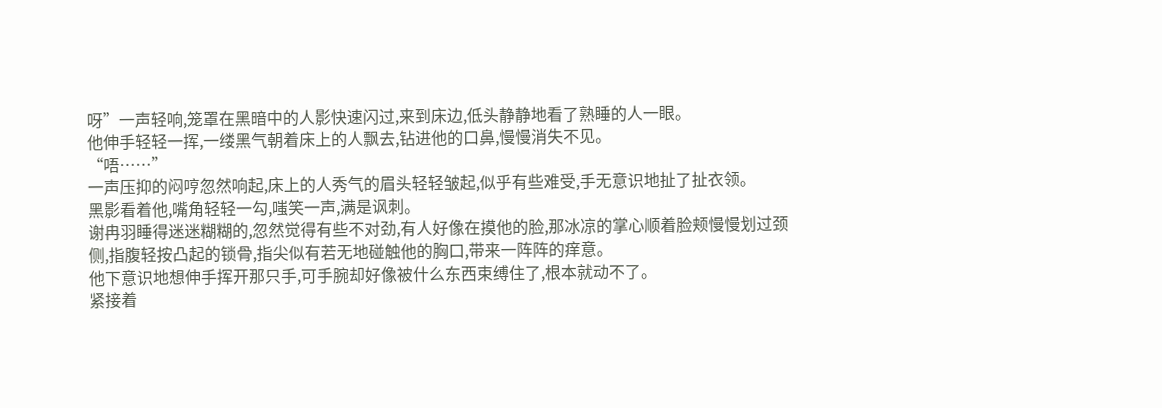呀”一声轻响,笼罩在黑暗中的人影快速闪过,来到床边,低头静静地看了熟睡的人一眼。
他伸手轻轻一挥,一缕黑气朝着床上的人飘去,钻进他的口鼻,慢慢消失不见。
“唔……”
一声压抑的闷哼忽然响起,床上的人秀气的眉头轻轻皱起,似乎有些难受,手无意识地扯了扯衣领。
黑影看着他,嘴角轻轻一勾,嗤笑一声,满是讽刺。
谢冉羽睡得迷迷糊糊的,忽然觉得有些不对劲,有人好像在摸他的脸,那冰凉的掌心顺着脸颊慢慢划过颈侧,指腹轻按凸起的锁骨,指尖似有若无地碰触他的胸口,带来一阵阵的痒意。
他下意识地想伸手挥开那只手,可手腕却好像被什么东西束缚住了,根本就动不了。
紧接着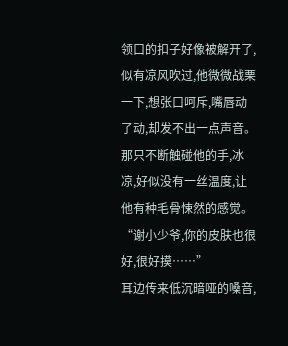领口的扣子好像被解开了,似有凉风吹过,他微微战栗一下,想张口呵斥,嘴唇动了动,却发不出一点声音。
那只不断触碰他的手,冰凉,好似没有一丝温度,让他有种毛骨悚然的感觉。
“谢小少爷,你的皮肤也很好,很好摸……”
耳边传来低沉暗哑的嗓音,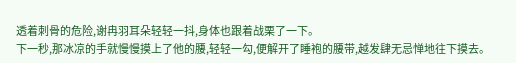透着刺骨的危险,谢冉羽耳朵轻轻一抖,身体也跟着战栗了一下。
下一秒,那冰凉的手就慢慢摸上了他的腰,轻轻一勾,便解开了睡袍的腰带,越发肆无忌惮地往下摸去。